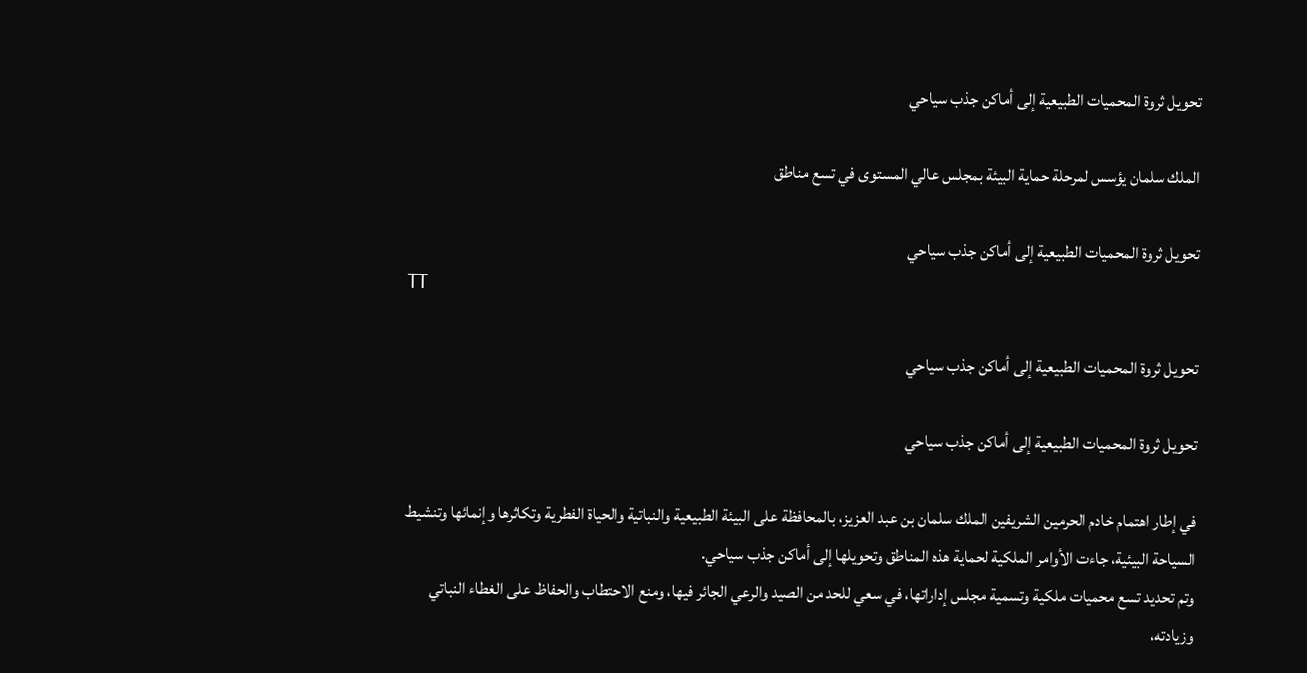تحويل ثروة المحميات الطبيعية إلى أماكن جذب سياحي

الملك سلمان يؤسس لمرحلة حماية البيئة بمجلس عالي المستوى في تسع مناطق

تحويل ثروة المحميات الطبيعية إلى أماكن جذب سياحي
TT

تحويل ثروة المحميات الطبيعية إلى أماكن جذب سياحي

تحويل ثروة المحميات الطبيعية إلى أماكن جذب سياحي

في إطار اهتمام خادم الحرمين الشريفين الملك سلمان بن عبد العزيز، بالمحافظة على البيئة الطبيعية والنباتية والحياة الفطرية وتكاثرها وإنمائها وتنشيط السياحة البيئية، جاءت الأوامر الملكية لحماية هذه المناطق وتحويلها إلى أماكن جذب سياحي.
وتم تحديد تسع محميات ملكية وتسمية مجلس إداراتها، في سعي للحد من الصيد والرعي الجائر فيها، ومنع الاحتطاب والحفاظ على الغطاء النباتي وزيادته،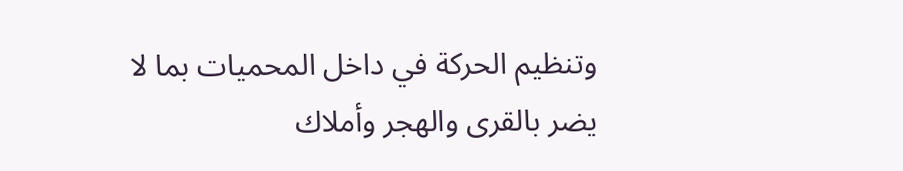وتنظيم الحركة في داخل المحميات بما لا يضر بالقرى والهجر وأملاك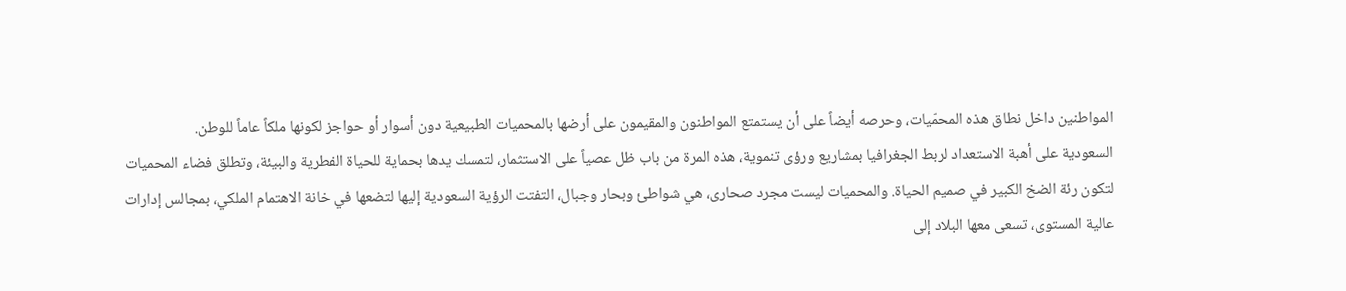المواطنين داخل نطاق هذه المحمّيات، وحرصه أيضاً على أن يستمتع المواطنون والمقيمون على أرضها بالمحميات الطبيعية دون أسوار أو حواجز لكونها ملكاً عاماً للوطن.
السعودية على أهبة الاستعداد لربط الجغرافيا بمشاريع ورؤى تنموية، هذه المرة من باب ظل عصياً على الاستثمار، لتمسك يدها بحماية للحياة الفطرية والبيئة، وتطلق فضاء المحميات لتكون رئة الضخ الكبير في صميم الحياة. والمحميات ليست مجرد صحارى، هي شواطئ وبحار وجبال، التفتت الرؤية السعودية إليها لتضعها في خانة الاهتمام الملكي، بمجالس إدارات عالية المستوى، تسعى معها البلاد إلى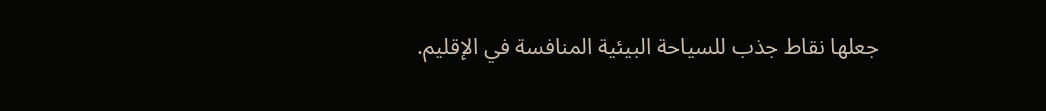جعلها نقاط جذب للسياحة البيئية المنافسة في الإقليم.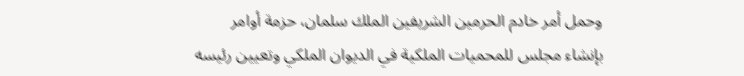وحمل أمر خادم الحرمين الشريفين الملك سلمان، حزمة أوامر بإنشاء مجلس للمحميات الملكية في الديوان الملكي وتعيين رئيسه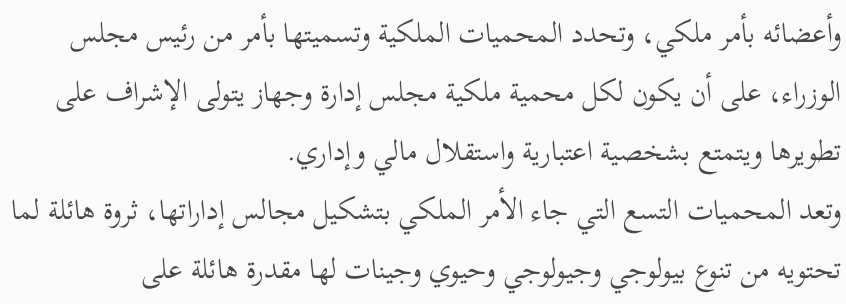وأعضائه بأمر ملكي، وتحدد المحميات الملكية وتسميتها بأمر من رئيس مجلس الوزراء، على أن يكون لكل محمية ملكية مجلس إدارة وجهاز يتولى الإشراف على تطويرها ويتمتع بشخصية اعتبارية واستقلال مالي وإداري.
وتعد المحميات التسع التي جاء الأمر الملكي بتشكيل مجالس إداراتها، ثروة هائلة لما تحتويه من تنوع بيولوجي وجيولوجي وحيوي وجينات لها مقدرة هائلة على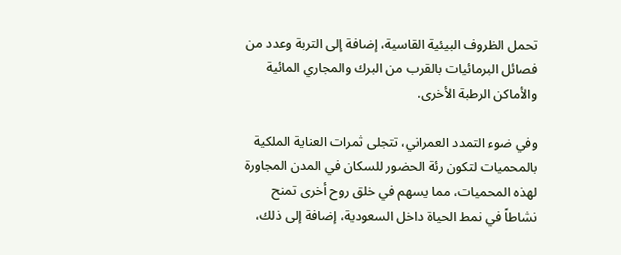تحمل الظروف البيئية القاسية، إضافة إلى التربة وعدد من فصائل البرمائيات بالقرب من البرك والمجاري المائية والأماكن الرطبة الأخرى.

وفي ضوء التمدد العمراني، تتجلى ثمرات العناية الملكية بالمحميات لتكون رئة الحضور للسكان في المدن المجاورة لهذه المحميات، مما يسهم في خلق روح أخرى تمنح نشاطاً في نمط الحياة داخل السعودية، إضافة إلى ذلك،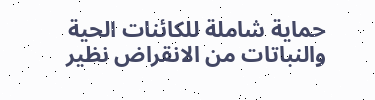حماية شاملة للكائنات الحية والنباتات من الانقراض نظير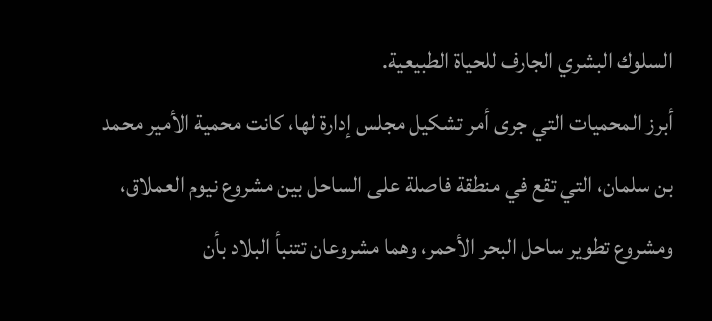السلوك البشري الجارف للحياة الطبيعية.
أبرز المحميات التي جرى أمر تشكيل مجلس إدارة لها، كانت محمية الأمير محمد بن سلمان، التي تقع في منطقة فاصلة على الساحل بين مشروع نيوم العملاق، ومشروع تطوير ساحل البحر الأحمر، وهما مشروعان تتنبأ البلاد بأن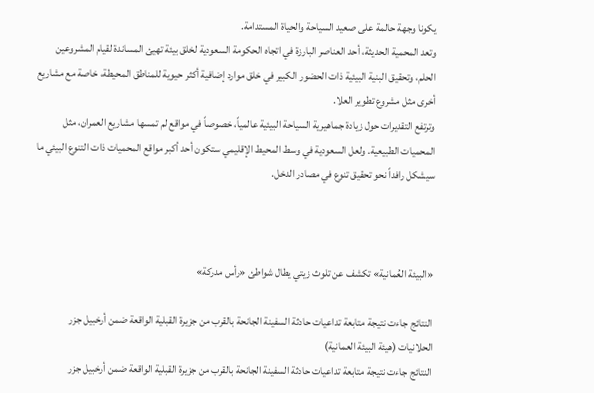يكونا وجهة حالمة على صعيد السياحة والحياة المستدامة.
وتعد المحمية الحديثة، أحد العناصر البارزة في اتجاه الحكومة السعودية لخلق بيئة تهيئ المساندة لقيام المشروعين الحلم، وتحقيق البنية البيئية ذات الحضور الكبير في خلق موارد إضافية أكثر حيوية للمناطق المحيطة، خاصة مع مشاريع أخرى مثل مشروع تطوير العلا.
وترتفع التقديرات حول زيادة جماهيرية السياحة البيئية عالمياً، خصوصاً في مواقع لم تمسها مشاريع العمران، مثل المحميات الطبيعية. ولعل السعودية في وسط المحيط الإقليمي ستكون أحد أكبر مواقع المحميات ذات التنوع البيئي ما سيشكل رافداً نحو تحقيق تنوع في مصادر الدخل.



«البيئة العُمانية» تكشف عن تلوث زيتي يطال شواطئ «رأس مدركة»

النتائج جاءت نتيجة متابعة تداعيات حادثة السفينة الجانحة بالقرب من جزيرة القبلية الواقعة ضمن أرخبيل جزر الحلانيات (هيئة البيئة العمانية)
النتائج جاءت نتيجة متابعة تداعيات حادثة السفينة الجانحة بالقرب من جزيرة القبلية الواقعة ضمن أرخبيل جزر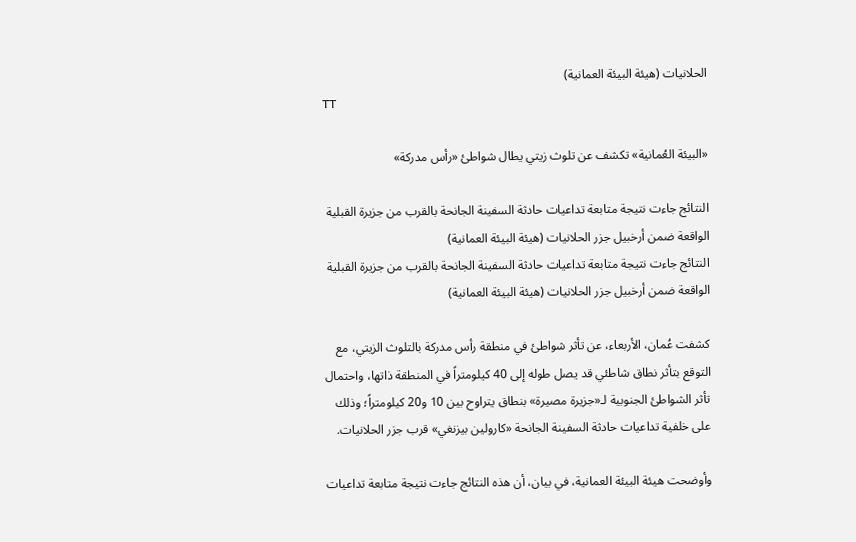الحلانيات (هيئة البيئة العمانية)
TT

«البيئة العُمانية» تكشف عن تلوث زيتي يطال شواطئ «رأس مدركة»

النتائج جاءت نتيجة متابعة تداعيات حادثة السفينة الجانحة بالقرب من جزيرة القبلية الواقعة ضمن أرخبيل جزر الحلانيات (هيئة البيئة العمانية)
النتائج جاءت نتيجة متابعة تداعيات حادثة السفينة الجانحة بالقرب من جزيرة القبلية الواقعة ضمن أرخبيل جزر الحلانيات (هيئة البيئة العمانية)

كشفت عُمان، الأربعاء، عن تأثر شواطئ في منطقة رأس مدركة بالتلوث الزيتي، مع التوقع بتأثر نطاق شاطئي قد يصل طوله إلى 40 كيلومتراً في المنطقة ذاتها، واحتمال تأثر الشواطئ الجنوبية لـ«جزيرة مصيرة» بنطاق يتراوح بين 10 و20 كيلومتراً؛ وذلك على خلفية تداعيات حادثة السفينة الجانحة «كارولين بيزنغي» قرب جزر الحلانيات.

وأوضحت هيئة البيئة العمانية، في بيان، أن هذه النتائج جاءت نتيجة متابعة تداعيات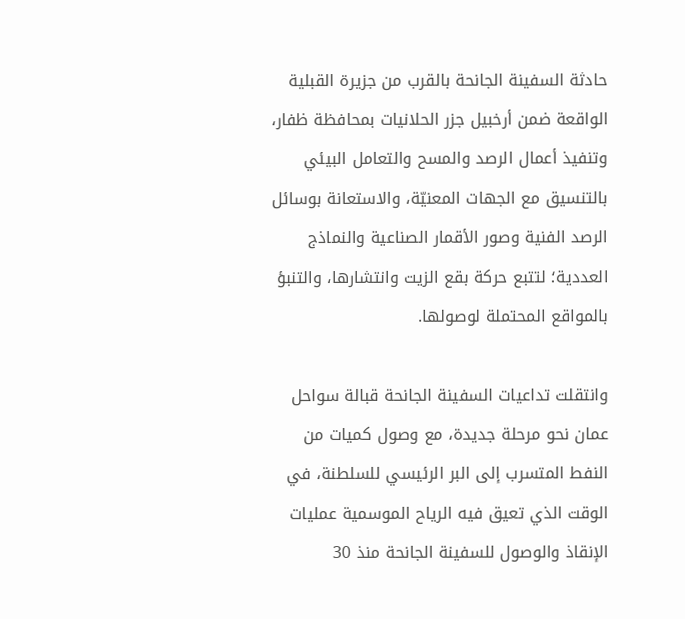حادثة السفينة الجانحة بالقرب من جزيرة القبلية الواقعة ضمن أرخبيل جزر الحلانيات بمحافظة ظفار، وتنفيذ أعمال الرصد والمسح والتعامل البيئي بالتنسيق مع الجهات المعنيّة، والاستعانة بوسائل الرصد الفنية وصور الأقمار الصناعية والنماذج العددية؛ لتتبع حركة بقع الزيت وانتشارها، والتنبؤ بالمواقع المحتملة لوصولها.

وانتقلت تداعيات السفينة الجانحة قبالة سواحل عمان نحو مرحلة جديدة، مع وصول كميات من النفط المتسرب إلى البر الرئيسي للسلطنة، في الوقت الذي تعيق فيه الرياح الموسمية عمليات الإنقاذ والوصول للسفينة الجانحة منذ 30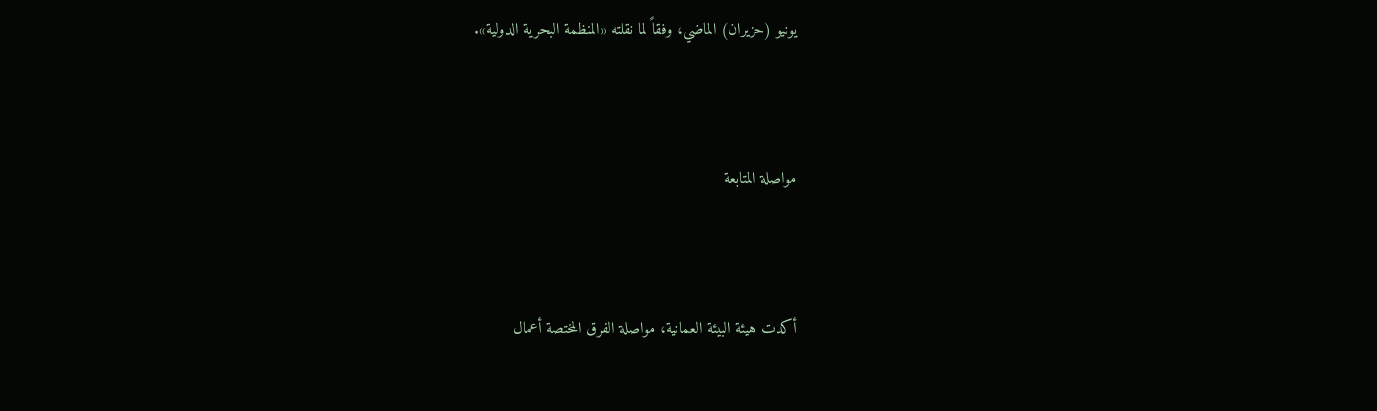يونيو (حزيران) الماضي، وفقاً لما نقلته «المنظمة البحرية الدولية».



مواصلة المتابعة



أكدت هيئة البيئة العمانية، مواصلة الفرق المختصة أعمال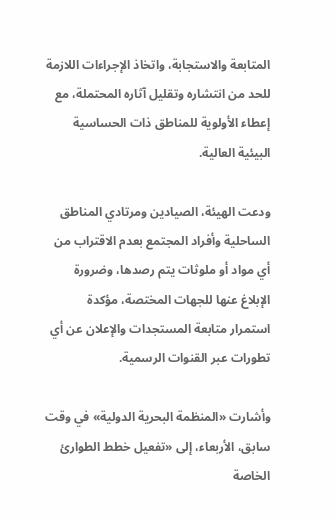المتابعة والاستجابة، واتخاذ الإجراءات اللازمة للحد من انتشاره وتقليل آثاره المحتملة، مع إعطاء الأولوية للمناطق ذات الحساسية البيئية العالية.

ودعت الهيئة، الصيادين ومرتادي المناطق الساحلية وأفراد المجتمع بعدم الاقتراب من أي مواد أو ملوثات يتم رصدها، وضرورة الإبلاغ عنها للجهات المختصة، مؤكدة استمرار متابعة المستجدات والإعلان عن أي تطورات عبر القنوات الرسمية.

وأشارت «المنظمة البحرية الدولية» في وقت سابق، الأربعاء، إلى «تفعيل خطط الطوارئ الخاصة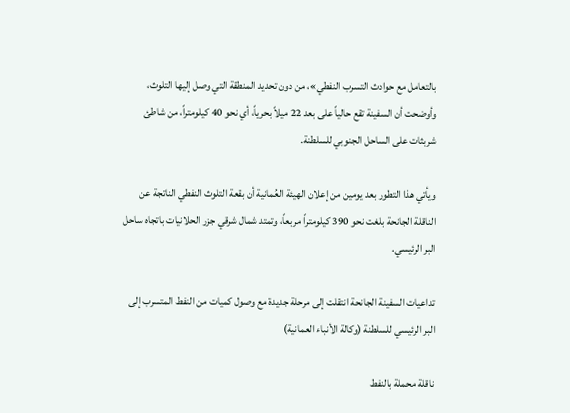بالتعامل مع حوادث التسرب النفطي»، من دون تحديد المنطقة التي وصل إليها التلوث، وأوضحت أن السفينة تقع حالياً على بعد 22 ميلاً بحرياً، أي نحو 40 كيلومتراً، من شاطئ شربثات على الساحل الجنوبي للسلطنة.

ويأتي هذا التطور بعد يومين من إعلان الهيئة العُمانية أن بقعة التلوث النفطي الناتجة عن الناقلة الجانحة بلغت نحو 390 كيلومتراً مربعاً، وتمتد شمال شرقي جزر الحلانيات باتجاه ساحل البر الرئيسي.

تداعيات السفينة الجانحة انتقلت إلى مرحلة جديدة مع وصول كميات من النفط المتسرب إلى البر الرئيسي للسلطنة (وكالة الأنباء العمانية)

ناقلة محملة بالنفط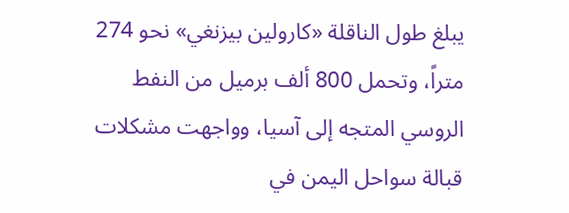يبلغ طول الناقلة «كارولين بيزنغي» نحو 274 متراً، وتحمل 800 ألف برميل من النفط الروسي المتجه إلى آسيا، وواجهت مشكلات قبالة سواحل اليمن في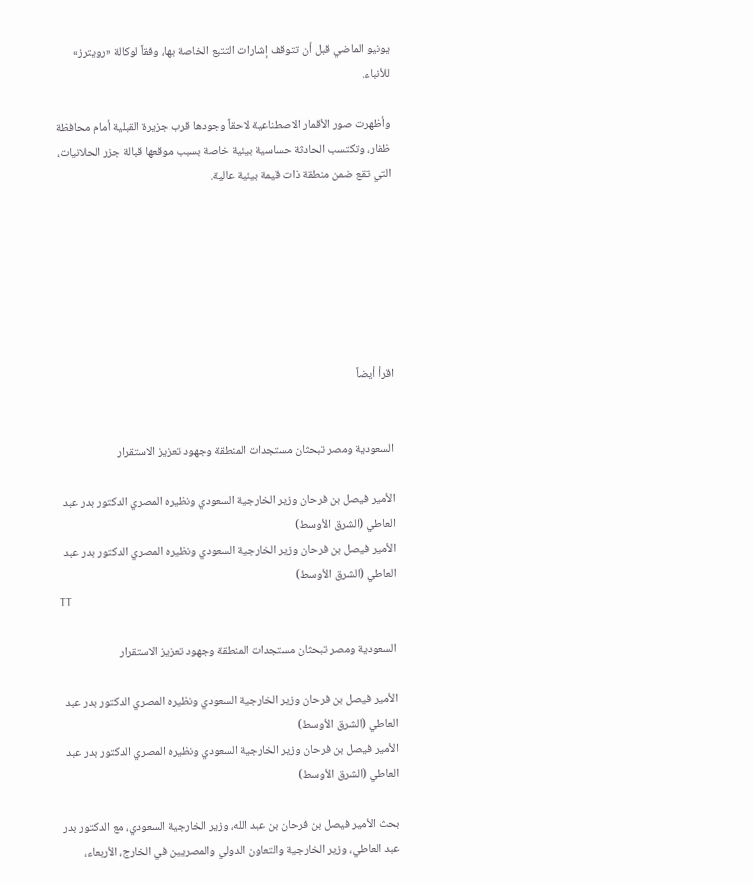يونيو الماضي قبل أن تتوقف إشارات التتبع الخاصة بها، وفقاً لوكالة «رويترز» للأنباء.

وأظهرت صور الأقمار الاصطناعية لاحقاً وجودها قرب جزيرة القبلية أمام محافظة ظفار، وتكتسب الحادثة حساسية بيئية خاصة بسبب موقعها قبالة جزر الحلانيات، التي تقع ضمن منطقة ذات قيمة بيئية عالية.







اقرأ أيضاً


السعودية ومصر تبحثان مستجدات المنطقة وجهود تعزيز الاستقرار

الأمير فيصل بن فرحان وزير الخارجية السعودي ونظيره المصري الدكتور بدر عبد العاطي (الشرق الأوسط)
الأمير فيصل بن فرحان وزير الخارجية السعودي ونظيره المصري الدكتور بدر عبد العاطي (الشرق الأوسط)
TT

السعودية ومصر تبحثان مستجدات المنطقة وجهود تعزيز الاستقرار

الأمير فيصل بن فرحان وزير الخارجية السعودي ونظيره المصري الدكتور بدر عبد العاطي (الشرق الأوسط)
الأمير فيصل بن فرحان وزير الخارجية السعودي ونظيره المصري الدكتور بدر عبد العاطي (الشرق الأوسط)

بحث الأمير فيصل بن فرحان بن عبد الله، وزير الخارجية السعودي، مع الدكتور بدر عبد العاطي، وزير الخارجية والتعاون الدولي والمصريين في الخارج، الأربعاء،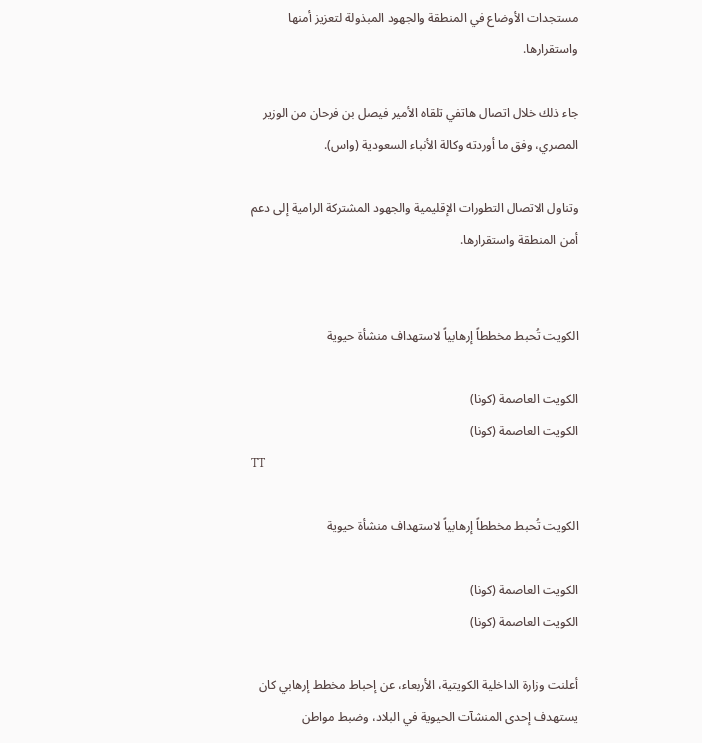مستجدات الأوضاع في المنطقة والجهود المبذولة لتعزيز أمنها واستقرارها.

جاء ذلك خلال اتصال هاتفي تلقاه الأمير فيصل بن فرحان من الوزير المصري، وفق ما أوردته وكالة الأنباء السعودية (واس).

وتناول الاتصال التطورات الإقليمية والجهود المشتركة الرامية إلى دعم أمن المنطقة واستقرارها.


الكويت تُحبط مخططاً إرهابياً لاستهداف منشأة حيوية

الكويت العاصمة (كونا)
الكويت العاصمة (كونا)
TT

الكويت تُحبط مخططاً إرهابياً لاستهداف منشأة حيوية

الكويت العاصمة (كونا)
الكويت العاصمة (كونا)

أعلنت وزارة الداخلية الكويتية، الأربعاء، عن إحباط مخطط إرهابي كان يستهدف إحدى المنشآت الحيوية في البلاد، وضبط مواطن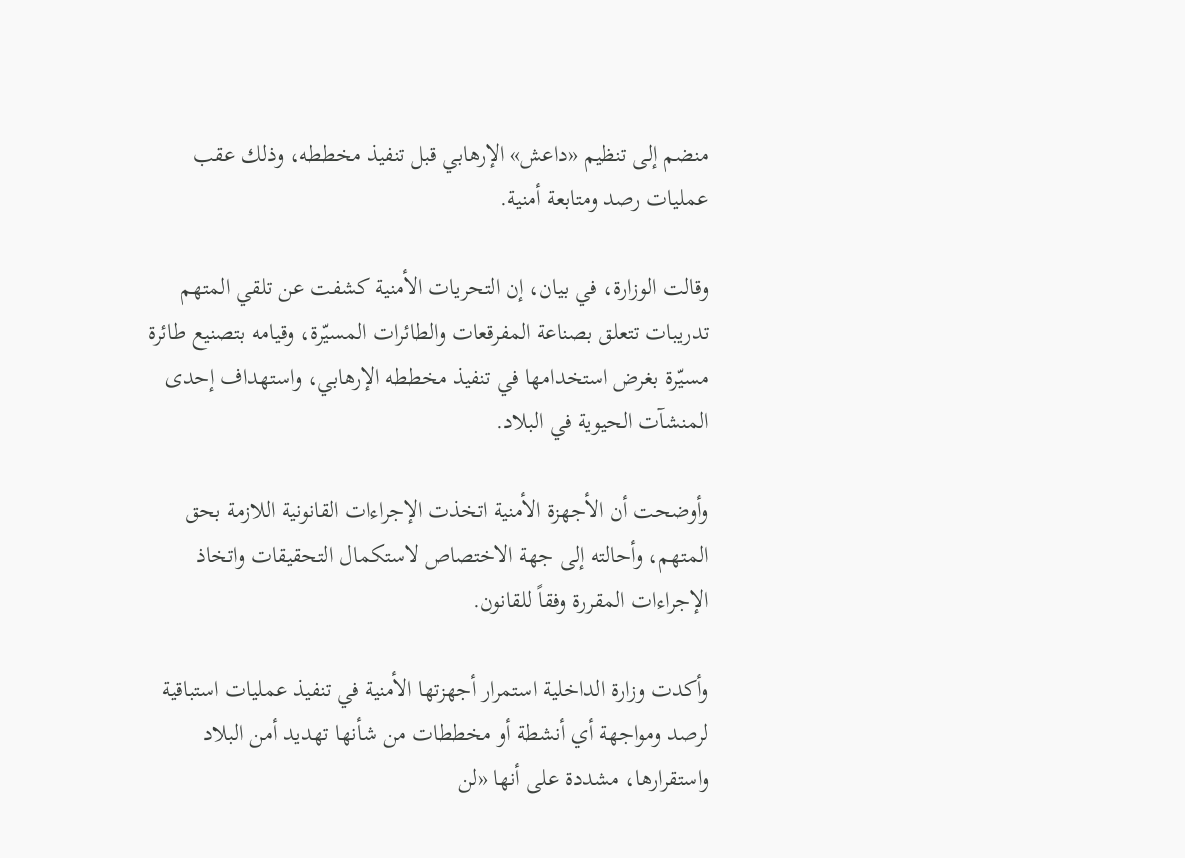منضم إلى تنظيم «داعش» الإرهابي قبل تنفيذ مخططه، وذلك عقب عمليات رصد ومتابعة أمنية.

وقالت الوزارة، في بيان، إن التحريات الأمنية كشفت عن تلقي المتهم تدريبات تتعلق بصناعة المفرقعات والطائرات المسيّرة، وقيامه بتصنيع طائرة مسيّرة بغرض استخدامها في تنفيذ مخططه الإرهابي، واستهداف إحدى المنشآت الحيوية في البلاد.

وأوضحت أن الأجهزة الأمنية اتخذت الإجراءات القانونية اللازمة بحق المتهم، وأحالته إلى جهة الاختصاص لاستكمال التحقيقات واتخاذ الإجراءات المقررة وفقاً للقانون.

وأكدت وزارة الداخلية استمرار أجهزتها الأمنية في تنفيذ عمليات استباقية لرصد ومواجهة أي أنشطة أو مخططات من شأنها تهديد أمن البلاد واستقرارها، مشددة على أنها «لن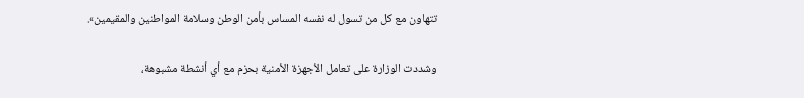تتهاون مع كل من تسول له نفسه المساس بأمن الوطن وسلامة المواطنين والمقيمين».

وشددت الوزارة على تعامل الأجهزة الأمنية بحزم مع أي أنشطة مشبوهة،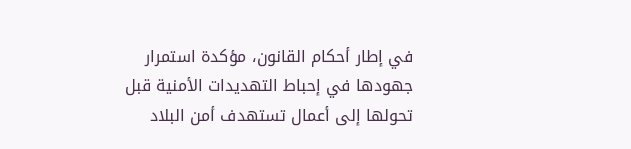في إطار أحكام القانون، مؤكدة استمرار جهودها في إحباط التهديدات الأمنية قبل تحولها إلى أعمال تستهدف أمن البلاد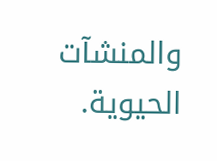والمنشآت الحيوية.